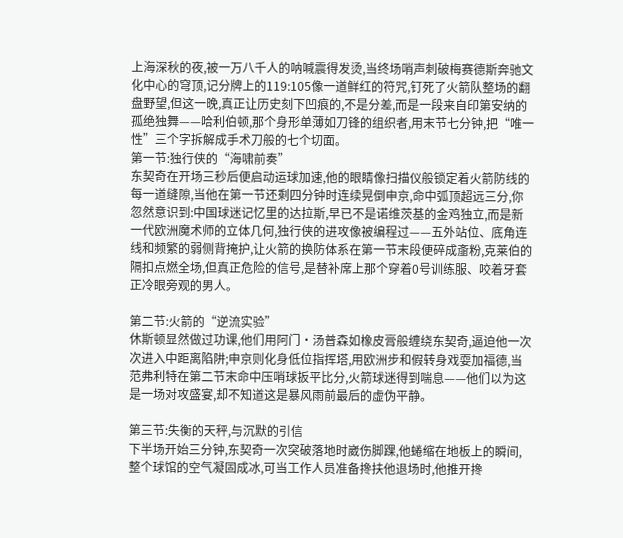上海深秋的夜,被一万八千人的呐喊震得发烫,当终场哨声刺破梅赛德斯奔驰文化中心的穹顶,记分牌上的119:105像一道鲜红的符咒,钉死了火箭队整场的翻盘野望,但这一晚,真正让历史刻下凹痕的,不是分差,而是一段来自印第安纳的孤绝独舞——哈利伯顿,那个身形单薄如刀锋的组织者,用末节七分钟,把“唯一性”三个字拆解成手术刀般的七个切面。
第一节:独行侠的“海啸前奏”
东契奇在开场三秒后便启动运球加速,他的眼睛像扫描仪般锁定着火箭防线的每一道缝隙,当他在第一节还剩四分钟时连续晃倒申京,命中弧顶超远三分,你忽然意识到:中国球迷记忆里的达拉斯,早已不是诺维茨基的金鸡独立,而是新一代欧洲魔术师的立体几何,独行侠的进攻像被编程过——五外站位、底角连线和频繁的弱侧背掩护,让火箭的换防体系在第一节末段便碎成齑粉,克莱伯的隔扣点燃全场,但真正危险的信号,是替补席上那个穿着0号训练服、咬着牙套正冷眼旁观的男人。

第二节:火箭的“逆流实验”
休斯顿显然做过功课,他们用阿门·汤普森如橡皮膏般缠绕东契奇,逼迫他一次次进入中距离陷阱;申京则化身低位指挥塔,用欧洲步和假转身戏耍加福德,当范弗利特在第二节末命中压哨球扳平比分,火箭球迷得到喘息——他们以为这是一场对攻盛宴,却不知道这是暴风雨前最后的虚伪平静。

第三节:失衡的天秤,与沉默的引信
下半场开始三分钟,东契奇一次突破落地时崴伤脚踝,他蜷缩在地板上的瞬间,整个球馆的空气凝固成冰,可当工作人员准备搀扶他退场时,他推开搀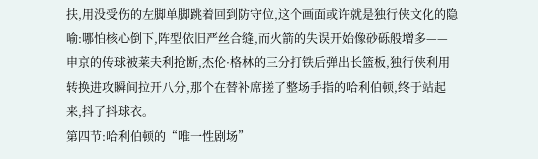扶,用没受伤的左脚单脚跳着回到防守位,这个画面或许就是独行侠文化的隐喻:哪怕核心倒下,阵型依旧严丝合缝,而火箭的失误开始像砂砾般增多——申京的传球被莱夫利抢断,杰伦·格林的三分打铁后弹出长篮板,独行侠利用转换进攻瞬间拉开八分,那个在替补席搓了整场手指的哈利伯顿,终于站起来,抖了抖球衣。
第四节:哈利伯顿的“唯一性剧场”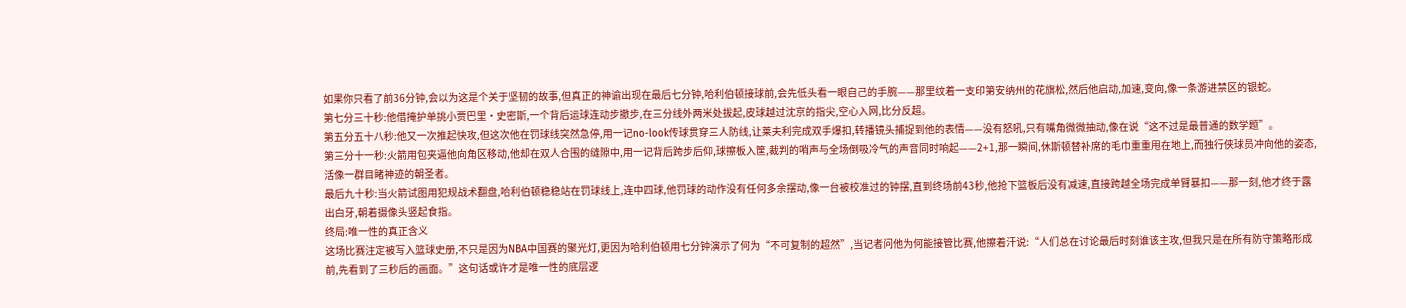如果你只看了前36分钟,会以为这是个关于坚韧的故事,但真正的神谕出现在最后七分钟,哈利伯顿接球前,会先低头看一眼自己的手腕——那里纹着一支印第安纳州的花旗松,然后他启动,加速,变向,像一条游进禁区的银蛇。
第七分三十秒:他借掩护单挑小贾巴里·史密斯,一个背后运球连动步撤步,在三分线外两米处拔起,皮球越过沈京的指尖,空心入网,比分反超。
第五分五十八秒:他又一次推起快攻,但这次他在罚球线突然急停,用一记no-look传球贯穿三人防线,让莱夫利完成双手爆扣,转播镜头捕捉到他的表情——没有怒吼,只有嘴角微微抽动,像在说“这不过是最普通的数学题”。
第三分十一秒:火箭用包夹逼他向角区移动,他却在双人合围的缝隙中,用一记背后跨步后仰,球擦板入筐,裁判的哨声与全场倒吸冷气的声音同时响起——2+1,那一瞬间,休斯顿替补席的毛巾重重甩在地上,而独行侠球员冲向他的姿态,活像一群目睹神迹的朝圣者。
最后九十秒:当火箭试图用犯规战术翻盘,哈利伯顿稳稳站在罚球线上,连中四球,他罚球的动作没有任何多余摆动,像一台被校准过的钟摆,直到终场前43秒,他抢下篮板后没有减速,直接跨越全场完成单臂暴扣——那一刻,他才终于露出白牙,朝着摄像头竖起食指。
终局:唯一性的真正含义
这场比赛注定被写入篮球史册,不只是因为NBA中国赛的聚光灯,更因为哈利伯顿用七分钟演示了何为“不可复制的超然”,当记者问他为何能接管比赛,他擦着汗说:“人们总在讨论最后时刻谁该主攻,但我只是在所有防守策略形成前,先看到了三秒后的画面。”这句话或许才是唯一性的底层逻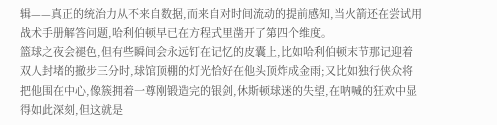辑——真正的统治力从不来自数据,而来自对时间流动的提前感知,当火箭还在尝试用战术手册解答问题,哈利伯顿早已在方程式里凿开了第四个维度。
篮球之夜会褪色,但有些瞬间会永远钉在记忆的皮囊上,比如哈利伯顿末节那记迎着双人封堵的撤步三分时,球馆顶棚的灯光恰好在他头顶炸成金雨;又比如独行侠众将把他围在中心,像簇拥着一尊刚锻造完的银剑,休斯顿球迷的失望,在呐喊的狂欢中显得如此深刻,但这就是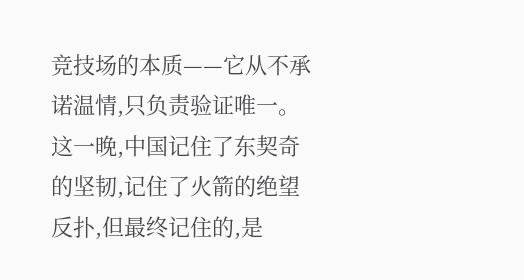竞技场的本质——它从不承诺温情,只负责验证唯一。
这一晚,中国记住了东契奇的坚韧,记住了火箭的绝望反扑,但最终记住的,是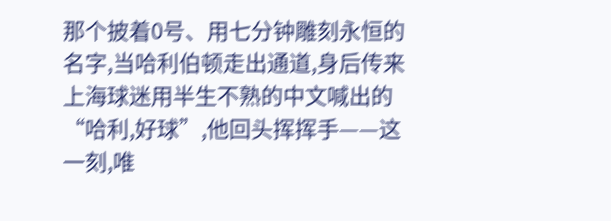那个披着0号、用七分钟雕刻永恒的名字,当哈利伯顿走出通道,身后传来上海球迷用半生不熟的中文喊出的“哈利,好球”,他回头挥挥手——这一刻,唯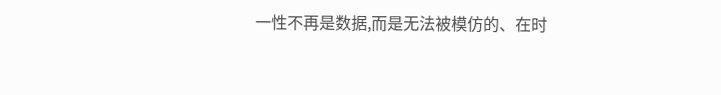一性不再是数据,而是无法被模仿的、在时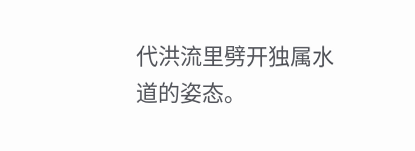代洪流里劈开独属水道的姿态。